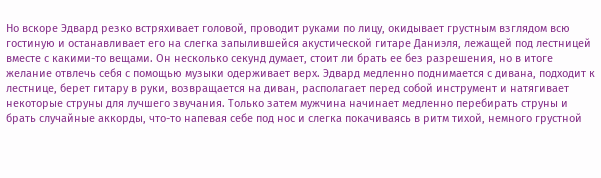Но вскоре Эдвард резко встряхивает головой, проводит руками по лицу, окидывает грустным взглядом всю гостиную и останавливает его на слегка запылившейся акустической гитаре Даниэля, лежащей под лестницей вместе с какими-то вещами. Он несколько секунд думает, стоит ли брать ее без разрешения, но в итоге желание отвлечь себя с помощью музыки одерживает верх. Эдвард медленно поднимается с дивана, подходит к лестнице, берет гитару в руки, возвращается на диван, располагает перед собой инструмент и натягивает некоторые струны для лучшего звучания. Только затем мужчина начинает медленно перебирать струны и брать случайные аккорды, что-то напевая себе под нос и слегка покачиваясь в ритм тихой, немного грустной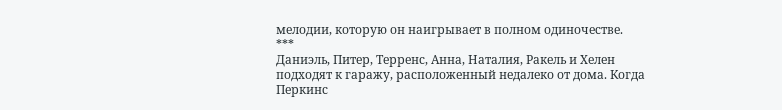мелодии, которую он наигрывает в полном одиночестве.
***
Даниэль, Питер, Терренс, Анна, Наталия, Ракель и Хелен подходят к гаражу, расположенный недалеко от дома. Когда Перкинс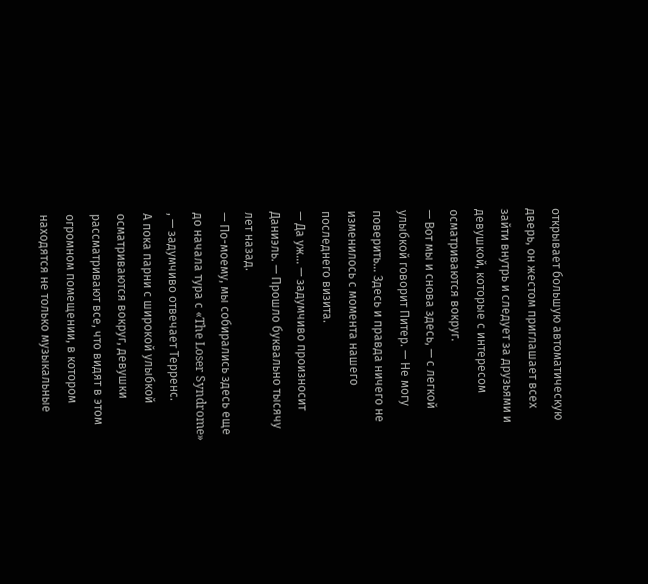открывает большую автоматическую дверь, он жестом приглашает всех зайти внутрь и следует за друзьями и девушкой, которые с интересом осматриваются вокруг.
— Вот мы и снова здесь, — с легкой улыбкой говорит Питер. — Не могу поверить… Здесь и правда ничего не изменилось с момента нашего последнего визита.
— Да уж… — задумчиво произносит Даниэль. — Прошло буквально тысячу лет назад.
— По-моему, мы собирались здесь еще до начала тура с «The Loser Syndrome» , — задумчиво отвечает Терренс.
А пока парни с широкой улыбкой осматриваются вокруг, девушки рассматривают все, что видят в этом огромном помещении, в котором находятся не только музыкальные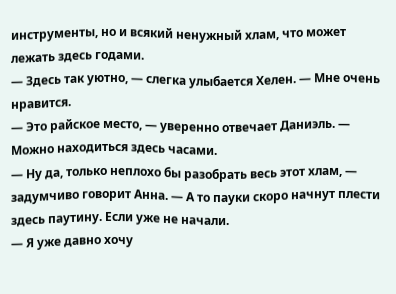инструменты, но и всякий ненужный хлам, что может лежать здесь годами.
— Здесь так уютно, — слегка улыбается Хелен. — Мне очень нравится.
— Это райское место, — уверенно отвечает Даниэль. — Можно находиться здесь часами.
— Ну да, только неплохо бы разобрать весь этот хлам, — задумчиво говорит Анна. — А то пауки скоро начнут плести здесь паутину. Если уже не начали.
— Я уже давно хочу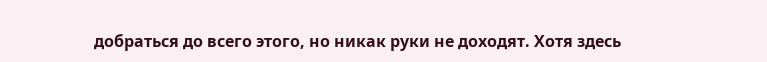добраться до всего этого, но никак руки не доходят. Хотя здесь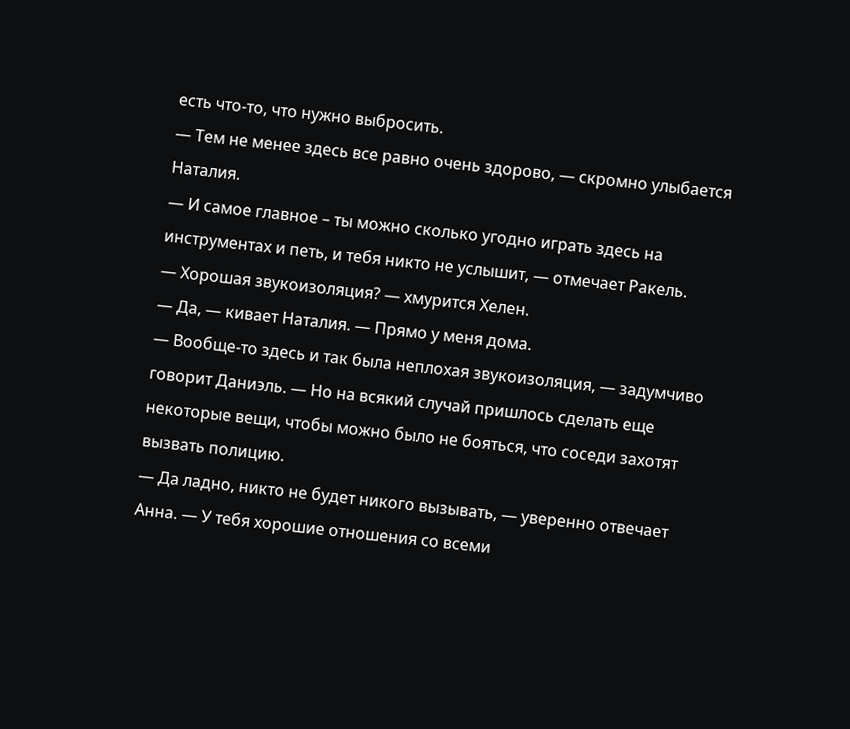есть что-то, что нужно выбросить.
— Тем не менее здесь все равно очень здорово, — скромно улыбается Наталия.
— И самое главное – ты можно сколько угодно играть здесь на инструментах и петь, и тебя никто не услышит, — отмечает Ракель.
— Хорошая звукоизоляция? — хмурится Хелен.
— Да, — кивает Наталия. — Прямо у меня дома.
— Вообще-то здесь и так была неплохая звукоизоляция, — задумчиво говорит Даниэль. — Но на всякий случай пришлось сделать еще некоторые вещи, чтобы можно было не бояться, что соседи захотят вызвать полицию.
— Да ладно, никто не будет никого вызывать, — уверенно отвечает Анна. — У тебя хорошие отношения со всеми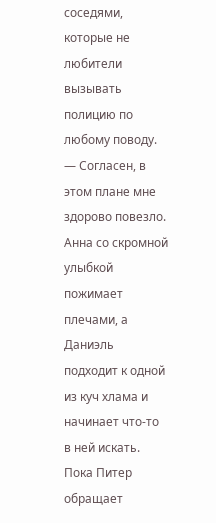соседями, которые не любители вызывать полицию по любому поводу.
— Согласен, в этом плане мне здорово повезло.
Анна со скромной улыбкой пожимает плечами, а Даниэль подходит к одной из куч хлама и начинает что-то в ней искать. Пока Питер обращает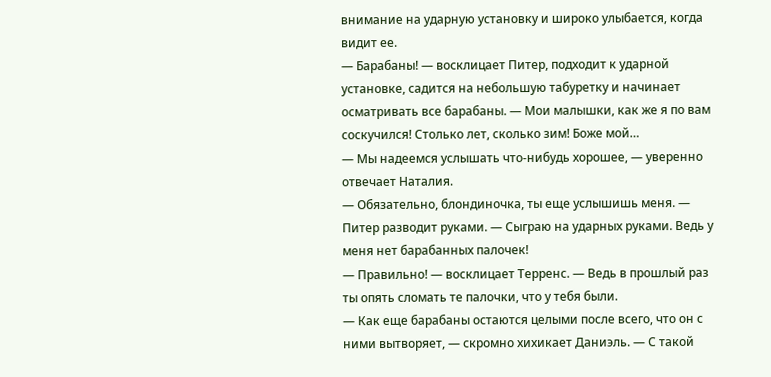внимание на ударную установку и широко улыбается, когда видит ее.
— Барабаны! — восклицает Питер, подходит к ударной установке, садится на небольшую табуретку и начинает осматривать все барабаны. — Мои малышки, как же я по вам соскучился! Столько лет, сколько зим! Боже мой…
— Мы надеемся услышать что-нибудь хорошее, — уверенно отвечает Наталия.
— Обязательно, блондиночка, ты еще услышишь меня. — Питер разводит руками. — Сыграю на ударных руками. Ведь у меня нет барабанных палочек!
— Правильно! — восклицает Терренс. — Ведь в прошлый раз ты опять сломать те палочки, что у тебя были.
— Как еще барабаны остаются целыми после всего, что он с ними вытворяет, — скромно хихикает Даниэль. — С такой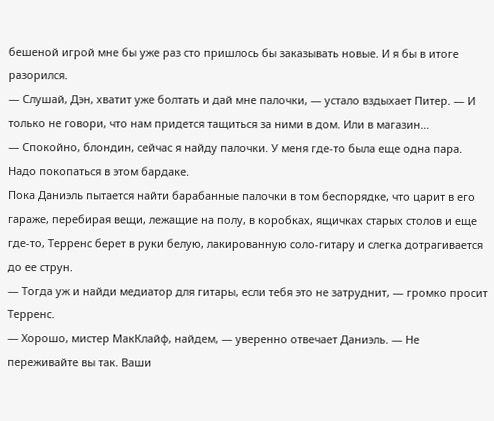бешеной игрой мне бы уже раз сто пришлось бы заказывать новые. И я бы в итоге разорился.
— Слушай, Дэн, хватит уже болтать и дай мне палочки, — устало вздыхает Питер. — И только не говори, что нам придется тащиться за ними в дом. Или в магазин…
— Спокойно, блондин, сейчас я найду палочки. У меня где-то была еще одна пара. Надо покопаться в этом бардаке.
Пока Даниэль пытается найти барабанные палочки в том беспорядке, что царит в его гараже, перебирая вещи, лежащие на полу, в коробках, ящичках старых столов и еще где-то, Терренс берет в руки белую, лакированную соло-гитару и слегка дотрагивается до ее струн.
— Тогда уж и найди медиатор для гитары, если тебя это не затруднит, — громко просит Терренс.
— Хорошо, мистер МакКлайф, найдем, — уверенно отвечает Даниэль. — Не переживайте вы так. Ваши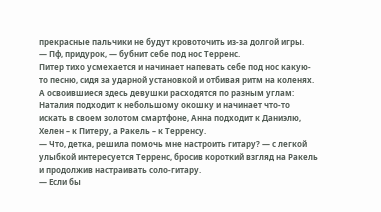прекрасные пальчики не будут кровоточить из-за долгой игры.
— Пф, придурок, — бубнит себе под нос Терренс.
Питер тихо усмехается и начинает напевать себе под нос какую-то песню, сидя за ударной установкой и отбивая ритм на коленях. А освоившиеся здесь девушки расходятся по разным углам: Наталия подходит к небольшому окошку и начинает что-то искать в своем золотом смартфоне, Анна подходит к Даниэлю, Хелен – к Питеру, а Ракель – к Терренсу.
— Что, детка, решила помочь мне настроить гитару? — с легкой улыбкой интересуется Терренс, бросив короткий взгляд на Ракель и продолжив настраивать соло-гитару.
— Если бы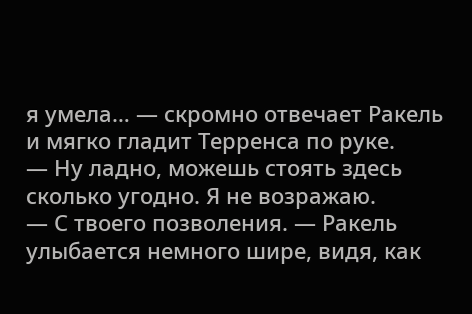я умела… — скромно отвечает Ракель и мягко гладит Терренса по руке.
— Ну ладно, можешь стоять здесь сколько угодно. Я не возражаю.
— С твоего позволения. — Ракель улыбается немного шире, видя, как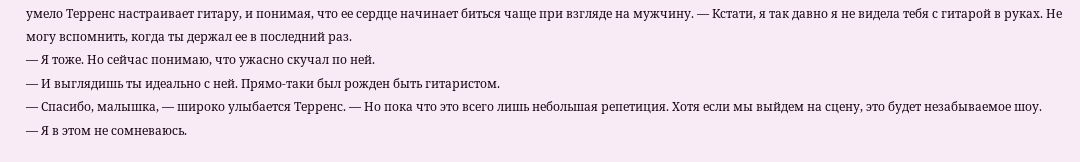умело Терренс настраивает гитару, и понимая, что ее сердце начинает биться чаще при взгляде на мужчину. — Кстати, я так давно я не видела тебя с гитарой в руках. Не могу вспомнить, когда ты держал ее в последний раз.
— Я тоже. Но сейчас понимаю, что ужасно скучал по ней.
— И выглядишь ты идеально с ней. Прямо-таки был рожден быть гитаристом.
— Спасибо, малышка, — широко улыбается Терренс. — Но пока что это всего лишь небольшая репетиция. Хотя если мы выйдем на сцену, это будет незабываемое шоу.
— Я в этом не сомневаюсь.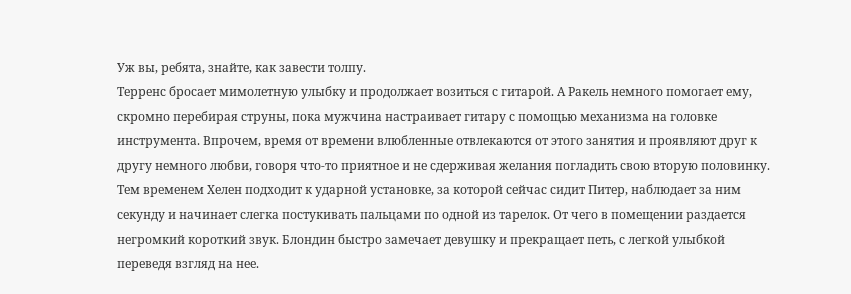Уж вы, ребята, знайте, как завести толпу.
Терренс бросает мимолетную улыбку и продолжает возиться с гитарой. А Ракель немного помогает ему, скромно перебирая струны, пока мужчина настраивает гитару с помощью механизма на головке инструмента. Впрочем, время от времени влюбленные отвлекаются от этого занятия и проявляют друг к другу немного любви, говоря что-то приятное и не сдерживая желания погладить свою вторую половинку.
Тем временем Хелен подходит к ударной установке, за которой сейчас сидит Питер, наблюдает за ним секунду и начинает слегка постукивать пальцами по одной из тарелок. От чего в помещении раздается негромкий короткий звук. Блондин быстро замечает девушку и прекращает петь, с легкой улыбкой переведя взгляд на нее.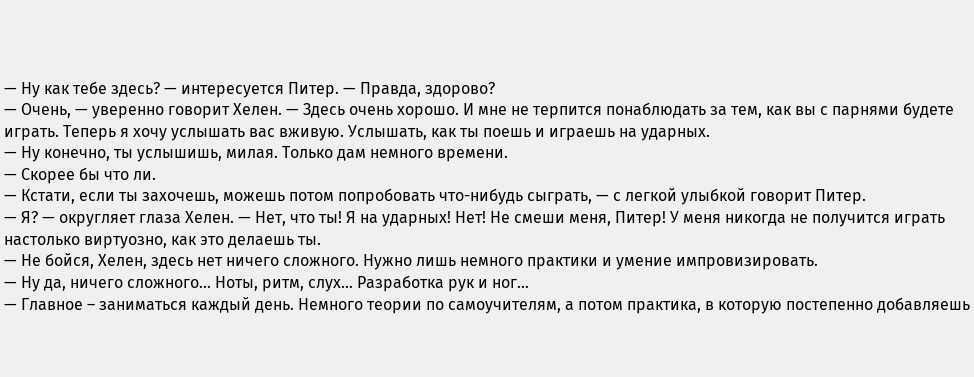— Ну как тебе здесь? — интересуется Питер. — Правда, здорово?
— Очень, — уверенно говорит Хелен. — Здесь очень хорошо. И мне не терпится понаблюдать за тем, как вы с парнями будете играть. Теперь я хочу услышать вас вживую. Услышать, как ты поешь и играешь на ударных.
— Ну конечно, ты услышишь, милая. Только дам немного времени.
— Скорее бы что ли.
— Кстати, если ты захочешь, можешь потом попробовать что-нибудь сыграть, — с легкой улыбкой говорит Питер.
— Я? — округляет глаза Хелен. — Нет, что ты! Я на ударных! Нет! Не смеши меня, Питер! У меня никогда не получится играть настолько виртуозно, как это делаешь ты.
— Не бойся, Хелен, здесь нет ничего сложного. Нужно лишь немного практики и умение импровизировать.
— Ну да, ничего сложного… Ноты, ритм, слух… Разработка рук и ног…
— Главное – заниматься каждый день. Немного теории по самоучителям, а потом практика, в которую постепенно добавляешь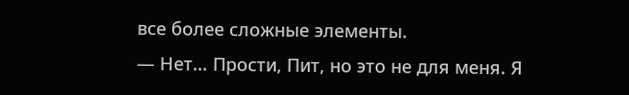все более сложные элементы.
— Нет… Прости, Пит, но это не для меня. Я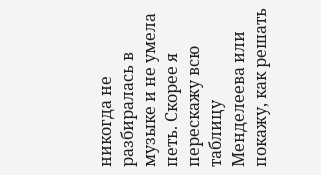никогда не разбиралась в музыке и не умела петь. Скорее я перескажу всю таблицу Менделеева или покажу, как решать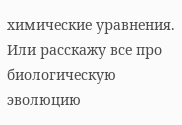химические уравнения. Или расскажу все про биологическую эволюцию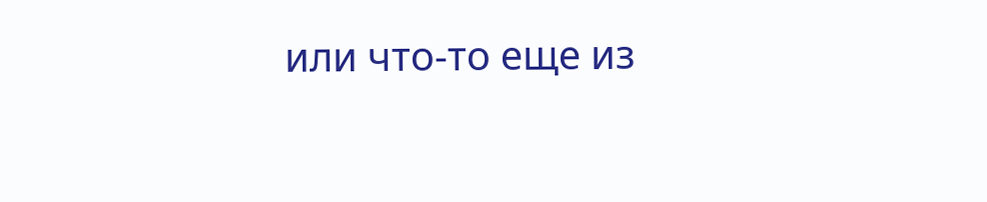или что-то еще из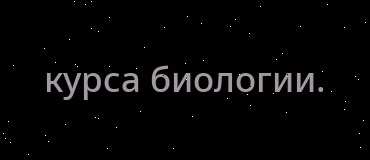курса биологии.